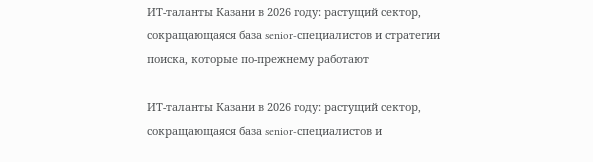ИТ-таланты Казани в 2026 году: растущий сектор, сокращающаяся база senior-специалистов и стратегии поиска, которые по-прежнему работают

ИТ-таланты Казани в 2026 году: растущий сектор, сокращающаяся база senior-специалистов и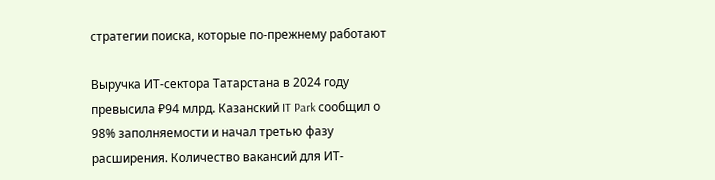стратегии поиска, которые по-прежнему работают

Выручка ИТ-сектора Татарстана в 2024 году превысила ₽94 млрд. Казанский IT Park сообщил о 98% заполняемости и начал третью фазу расширения. Количество вакансий для ИТ-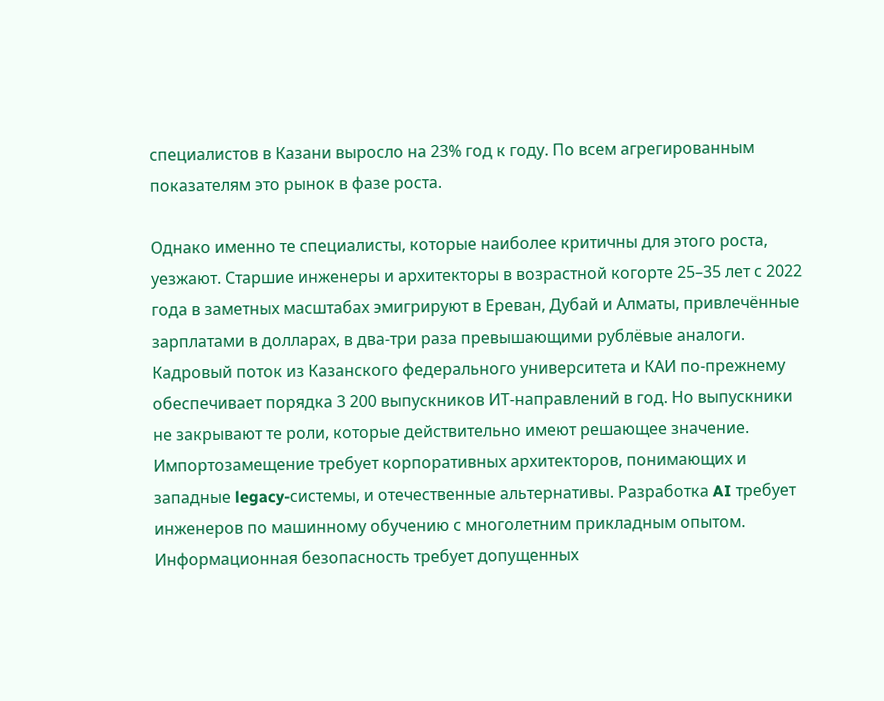специалистов в Казани выросло на 23% год к году. По всем агрегированным показателям это рынок в фазе роста.

Однако именно те специалисты, которые наиболее критичны для этого роста, уезжают. Старшие инженеры и архитекторы в возрастной когорте 25–35 лет с 2022 года в заметных масштабах эмигрируют в Ереван, Дубай и Алматы, привлечённые зарплатами в долларах, в два-три раза превышающими рублёвые аналоги. Кадровый поток из Казанского федерального университета и КАИ по-прежнему обеспечивает порядка 3 200 выпускников ИТ-направлений в год. Но выпускники не закрывают те роли, которые действительно имеют решающее значение. Импортозамещение требует корпоративных архитекторов, понимающих и западные legacy-системы, и отечественные альтернативы. Разработка AI требует инженеров по машинному обучению с многолетним прикладным опытом. Информационная безопасность требует допущенных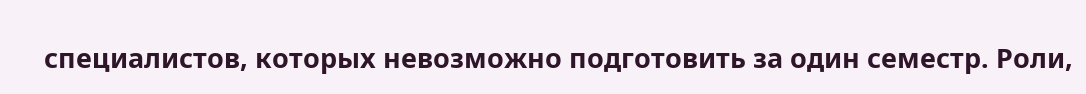специалистов, которых невозможно подготовить за один семестр. Роли,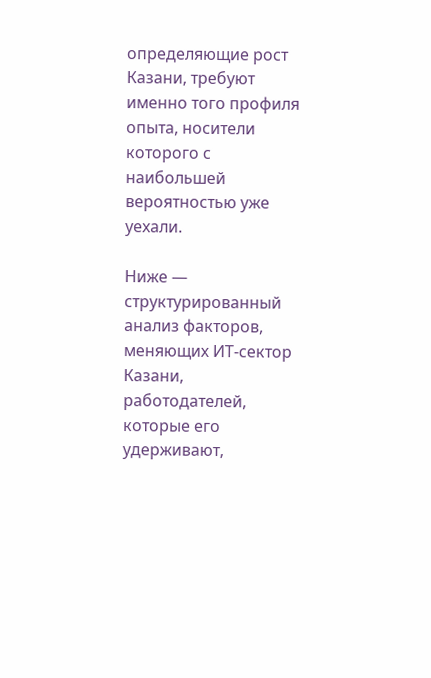определяющие рост Казани, требуют именно того профиля опыта, носители которого с наибольшей вероятностью уже уехали.

Ниже — структурированный анализ факторов, меняющих ИТ-сектор Казани, работодателей, которые его удерживают,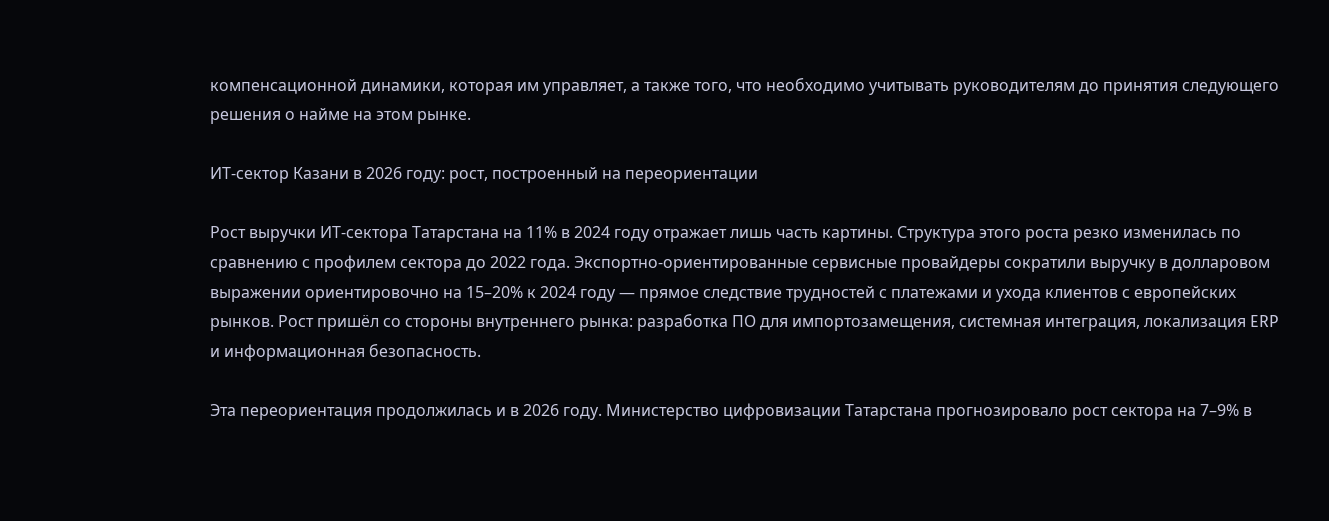компенсационной динамики, которая им управляет, а также того, что необходимо учитывать руководителям до принятия следующего решения о найме на этом рынке.

ИТ-сектор Казани в 2026 году: рост, построенный на переориентации

Рост выручки ИТ-сектора Татарстана на 11% в 2024 году отражает лишь часть картины. Структура этого роста резко изменилась по сравнению с профилем сектора до 2022 года. Экспортно-ориентированные сервисные провайдеры сократили выручку в долларовом выражении ориентировочно на 15–20% к 2024 году — прямое следствие трудностей с платежами и ухода клиентов с европейских рынков. Рост пришёл со стороны внутреннего рынка: разработка ПО для импортозамещения, системная интеграция, локализация ERP и информационная безопасность.

Эта переориентация продолжилась и в 2026 году. Министерство цифровизации Татарстана прогнозировало рост сектора на 7–9% в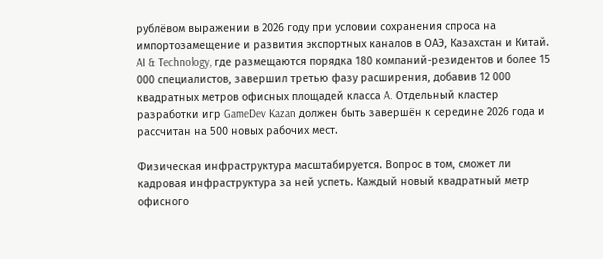рублёвом выражении в 2026 году при условии сохранения спроса на импортозамещение и развития экспортных каналов в ОАЭ, Казахстан и Китай. AI & Technology, где размещаются порядка 180 компаний-резидентов и более 15 000 специалистов, завершил третью фазу расширения, добавив 12 000 квадратных метров офисных площадей класса A. Отдельный кластер разработки игр GameDev Kazan должен быть завершён к середине 2026 года и рассчитан на 500 новых рабочих мест.

Физическая инфраструктура масштабируется. Вопрос в том, сможет ли кадровая инфраструктура за ней успеть. Каждый новый квадратный метр офисного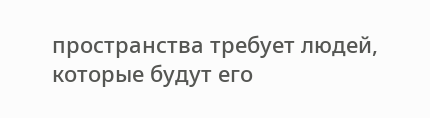пространства требует людей, которые будут его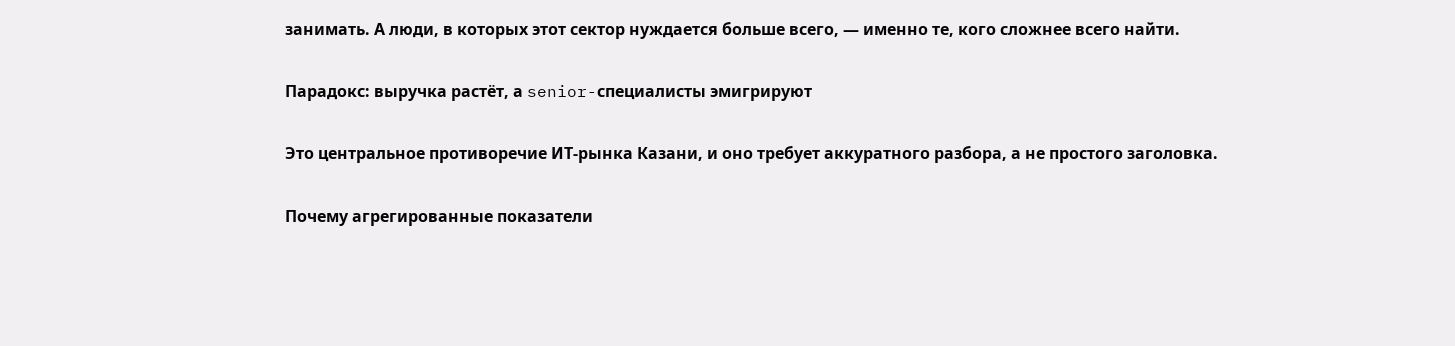занимать. А люди, в которых этот сектор нуждается больше всего, — именно те, кого сложнее всего найти.

Парадокс: выручка растёт, а senior-специалисты эмигрируют

Это центральное противоречие ИТ-рынка Казани, и оно требует аккуратного разбора, а не простого заголовка.

Почему агрегированные показатели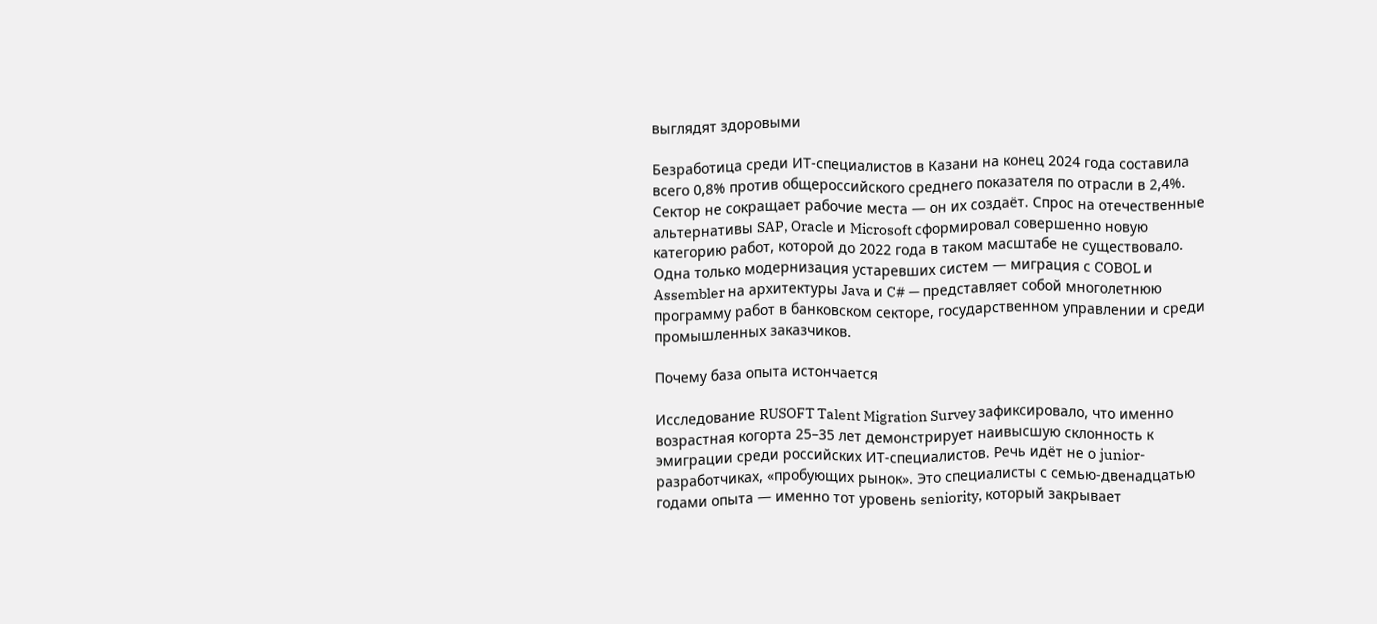выглядят здоровыми

Безработица среди ИТ-специалистов в Казани на конец 2024 года составила всего 0,8% против общероссийского среднего показателя по отрасли в 2,4%. Сектор не сокращает рабочие места — он их создаёт. Спрос на отечественные альтернативы SAP, Oracle и Microsoft сформировал совершенно новую категорию работ, которой до 2022 года в таком масштабе не существовало. Одна только модернизация устаревших систем — миграция с COBOL и Assembler на архитектуры Java и C# — представляет собой многолетнюю программу работ в банковском секторе, государственном управлении и среди промышленных заказчиков.

Почему база опыта истончается

Исследование RUSOFT Talent Migration Survey зафиксировало, что именно возрастная когорта 25–35 лет демонстрирует наивысшую склонность к эмиграции среди российских ИТ-специалистов. Речь идёт не о junior-разработчиках, «пробующих рынок». Это специалисты с семью-двенадцатью годами опыта — именно тот уровень seniority, который закрывает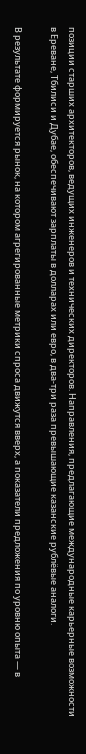позиции старших архитекторов, ведущих инженеров и технических директоров. Направления, предлагающие международные карьерные возможности в Ереване, Тбилиси и Дубае, обеспечивают зарплаты в долларах или евро, в два-три раза превышающие казанские рублёвые аналоги.

В результате формируется рынок, на котором агрегированные метрики спроса движутся вверх, а показатели предложения по уровню опыта — в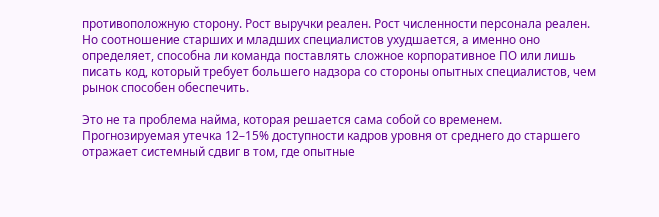противоположную сторону. Рост выручки реален. Рост численности персонала реален. Но соотношение старших и младших специалистов ухудшается, а именно оно определяет, способна ли команда поставлять сложное корпоративное ПО или лишь писать код, который требует большего надзора со стороны опытных специалистов, чем рынок способен обеспечить.

Это не та проблема найма, которая решается сама собой со временем. Прогнозируемая утечка 12–15% доступности кадров уровня от среднего до старшего отражает системный сдвиг в том, где опытные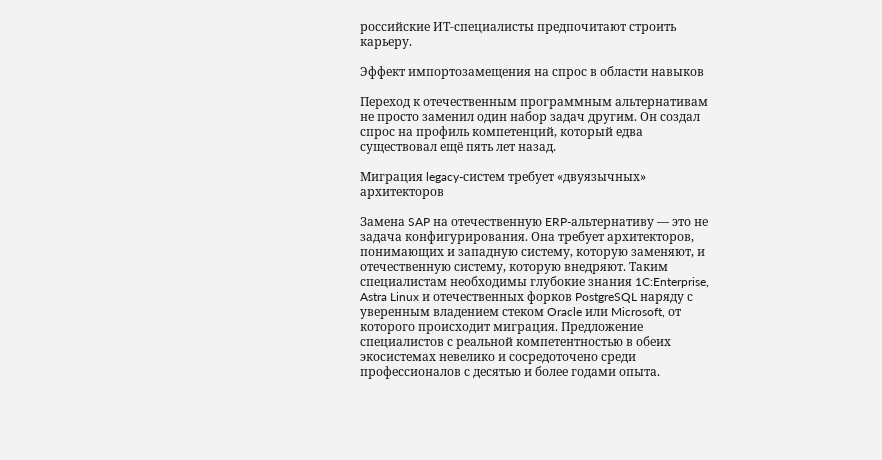российские ИТ-специалисты предпочитают строить карьеру.

Эффект импортозамещения на спрос в области навыков

Переход к отечественным программным альтернативам не просто заменил один набор задач другим. Он создал спрос на профиль компетенций, который едва существовал ещё пять лет назад.

Миграция legacy-систем требует «двуязычных» архитекторов

Замена SAP на отечественную ERP-альтернативу — это не задача конфигурирования. Она требует архитекторов, понимающих и западную систему, которую заменяют, и отечественную систему, которую внедряют. Таким специалистам необходимы глубокие знания 1C:Enterprise, Astra Linux и отечественных форков PostgreSQL наряду с уверенным владением стеком Oracle или Microsoft, от которого происходит миграция. Предложение специалистов с реальной компетентностью в обеих экосистемах невелико и сосредоточено среди профессионалов с десятью и более годами опыта.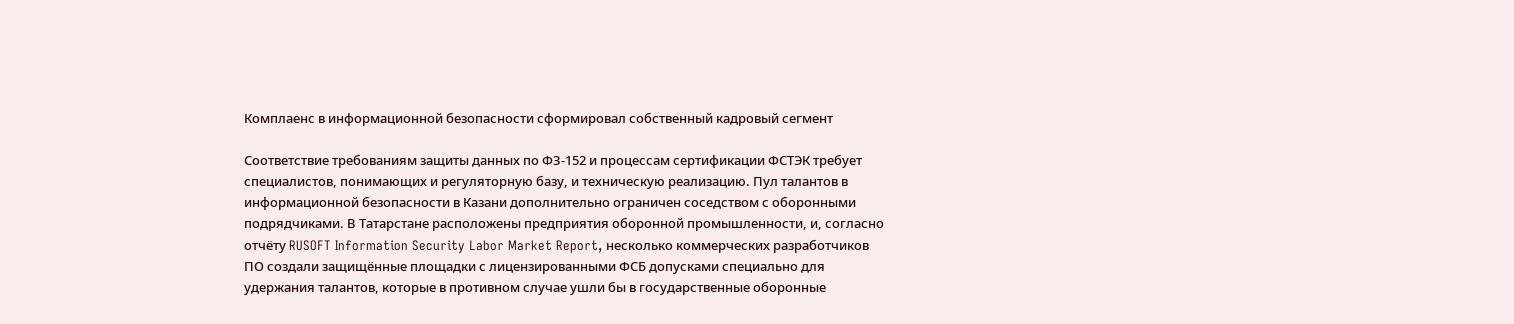Комплаенс в информационной безопасности сформировал собственный кадровый сегмент

Соответствие требованиям защиты данных по ФЗ-152 и процессам сертификации ФСТЭК требует специалистов, понимающих и регуляторную базу, и техническую реализацию. Пул талантов в информационной безопасности в Казани дополнительно ограничен соседством с оборонными подрядчиками. В Татарстане расположены предприятия оборонной промышленности, и, согласно отчёту RUSOFT Information Security Labor Market Report, несколько коммерческих разработчиков ПО создали защищённые площадки с лицензированными ФСБ допусками специально для удержания талантов, которые в противном случае ушли бы в государственные оборонные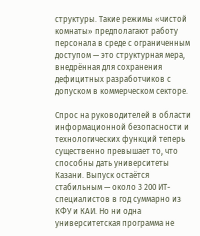структуры. Такие режимы «чистой комнаты» предполагают работу персонала в среде с ограниченным доступом — это структурная мера, внедрённая для сохранения дефицитных разработчиков с допуском в коммерческом секторе.

Спрос на руководителей в области информационной безопасности и технологических функций теперь существенно превышает то, что способны дать университеты Казани. Выпуск остаётся стабильным — около 3 200 ИТ-специалистов в год суммарно из КФУ и КАИ. Но ни одна университетская программа не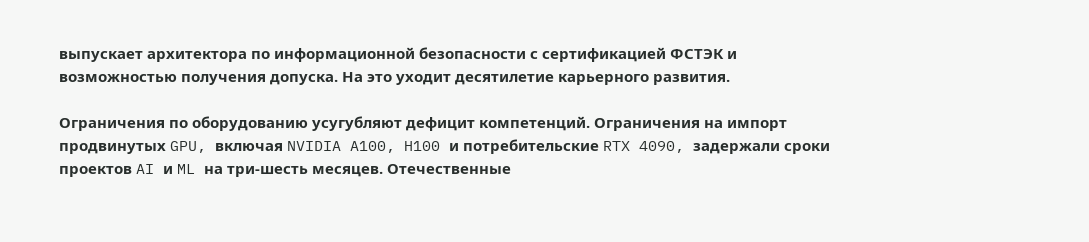выпускает архитектора по информационной безопасности с сертификацией ФСТЭК и возможностью получения допуска. На это уходит десятилетие карьерного развития.

Ограничения по оборудованию усугубляют дефицит компетенций. Ограничения на импорт продвинутых GPU, включая NVIDIA A100, H100 и потребительские RTX 4090, задержали сроки проектов AI и ML на три-шесть месяцев. Отечественные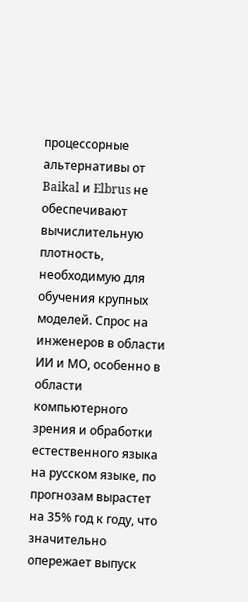процессорные альтернативы от Baikal и Elbrus не обеспечивают вычислительную плотность, необходимую для обучения крупных моделей. Спрос на инженеров в области ИИ и МО, особенно в области компьютерного зрения и обработки естественного языка на русском языке, по прогнозам вырастет на 35% год к году, что значительно опережает выпуск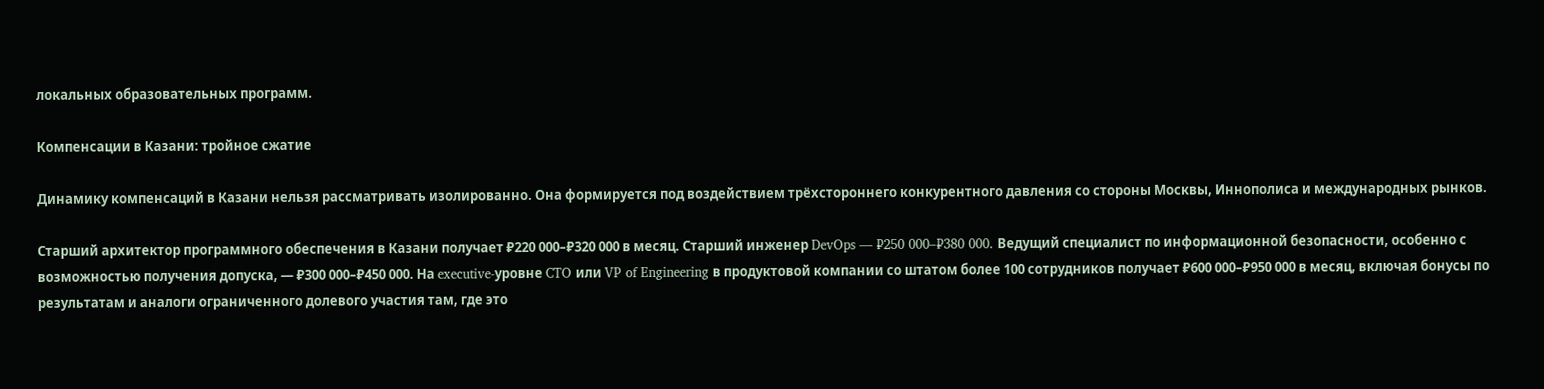локальных образовательных программ.

Компенсации в Казани: тройное сжатие

Динамику компенсаций в Казани нельзя рассматривать изолированно. Она формируется под воздействием трёхстороннего конкурентного давления со стороны Москвы, Иннополиса и международных рынков.

Старший архитектор программного обеспечения в Казани получает ₽220 000–₽320 000 в месяц. Старший инженер DevOps — ₽250 000–₽380 000. Ведущий специалист по информационной безопасности, особенно с возможностью получения допуска, — ₽300 000–₽450 000. На executive-уровне CTO или VP of Engineering в продуктовой компании со штатом более 100 сотрудников получает ₽600 000–₽950 000 в месяц, включая бонусы по результатам и аналоги ограниченного долевого участия там, где это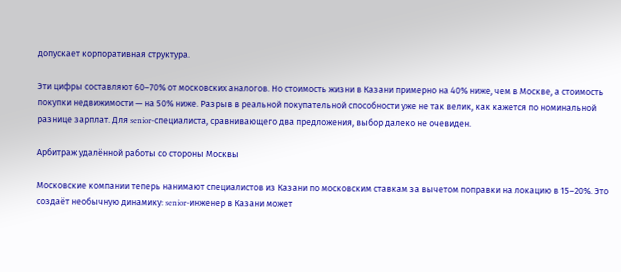допускает корпоративная структура.

Эти цифры составляют 60–70% от московских аналогов. Но стоимость жизни в Казани примерно на 40% ниже, чем в Москве, а стоимость покупки недвижимости — на 50% ниже. Разрыв в реальной покупательной способности уже не так велик, как кажется по номинальной разнице зарплат. Для senior-специалиста, сравнивающего два предложения, выбор далеко не очевиден.

Арбитраж удалённой работы со стороны Москвы

Московские компании теперь нанимают специалистов из Казани по московским ставкам за вычетом поправки на локацию в 15–20%. Это создаёт необычную динамику: senior-инженер в Казани может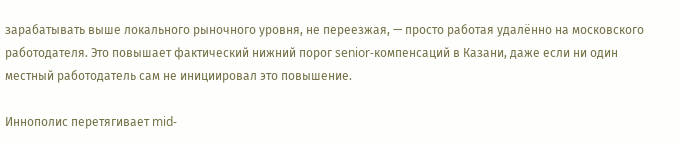зарабатывать выше локального рыночного уровня, не переезжая, — просто работая удалённо на московского работодателя. Это повышает фактический нижний порог senior-компенсаций в Казани, даже если ни один местный работодатель сам не инициировал это повышение.

Иннополис перетягивает mid-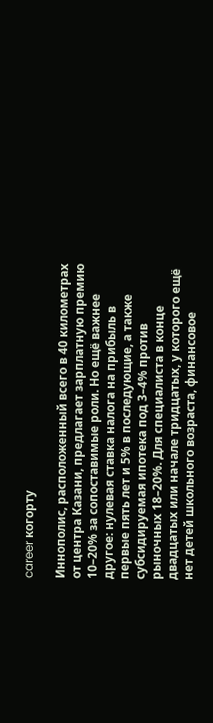career когорту

Иннополис, расположенный всего в 40 километрах от центра Казани, предлагает зарплатную премию 10–20% за сопоставимые роли. Но ещё важнее другое: нулевая ставка налога на прибыль в первые пять лет и 5% в последующие, а также субсидируемая ипотека под 3–4% против рыночных 18–20%. Для специалиста в конце двадцатых или начале тридцатых, у которого ещё нет детей школьного возраста, финансовое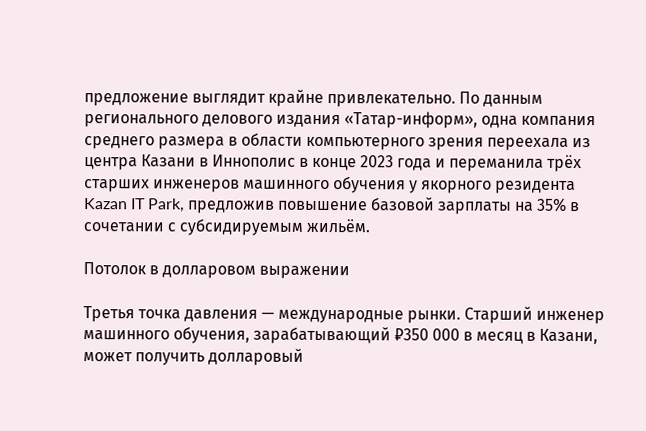предложение выглядит крайне привлекательно. По данным регионального делового издания «Татар-информ», одна компания среднего размера в области компьютерного зрения переехала из центра Казани в Иннополис в конце 2023 года и переманила трёх старших инженеров машинного обучения у якорного резидента Kazan IT Park, предложив повышение базовой зарплаты на 35% в сочетании с субсидируемым жильём.

Потолок в долларовом выражении

Третья точка давления — международные рынки. Старший инженер машинного обучения, зарабатывающий ₽350 000 в месяц в Казани, может получить долларовый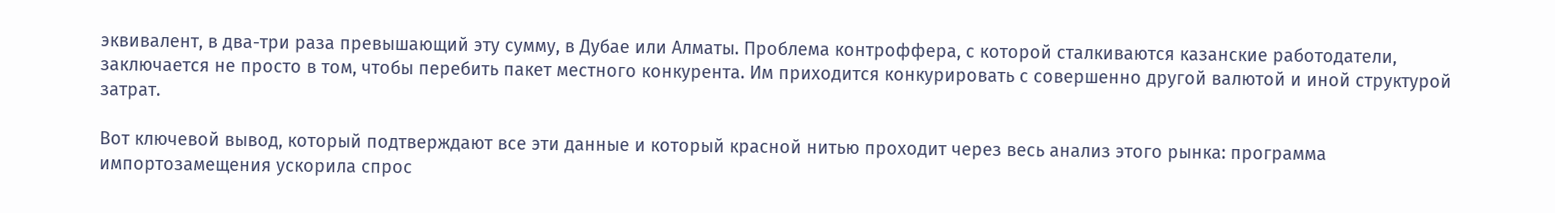эквивалент, в два-три раза превышающий эту сумму, в Дубае или Алматы. Проблема контроффера, с которой сталкиваются казанские работодатели, заключается не просто в том, чтобы перебить пакет местного конкурента. Им приходится конкурировать с совершенно другой валютой и иной структурой затрат.

Вот ключевой вывод, который подтверждают все эти данные и который красной нитью проходит через весь анализ этого рынка: программа импортозамещения ускорила спрос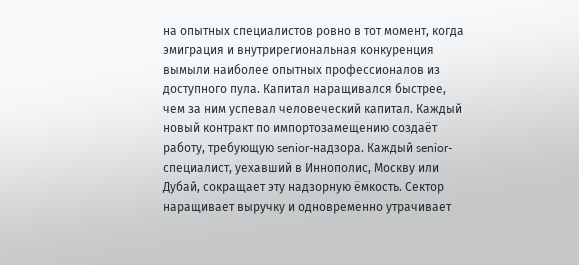на опытных специалистов ровно в тот момент, когда эмиграция и внутрирегиональная конкуренция вымыли наиболее опытных профессионалов из доступного пула. Капитал наращивался быстрее, чем за ним успевал человеческий капитал. Каждый новый контракт по импортозамещению создаёт работу, требующую senior-надзора. Каждый senior-специалист, уехавший в Иннополис, Москву или Дубай, сокращает эту надзорную ёмкость. Сектор наращивает выручку и одновременно утрачивает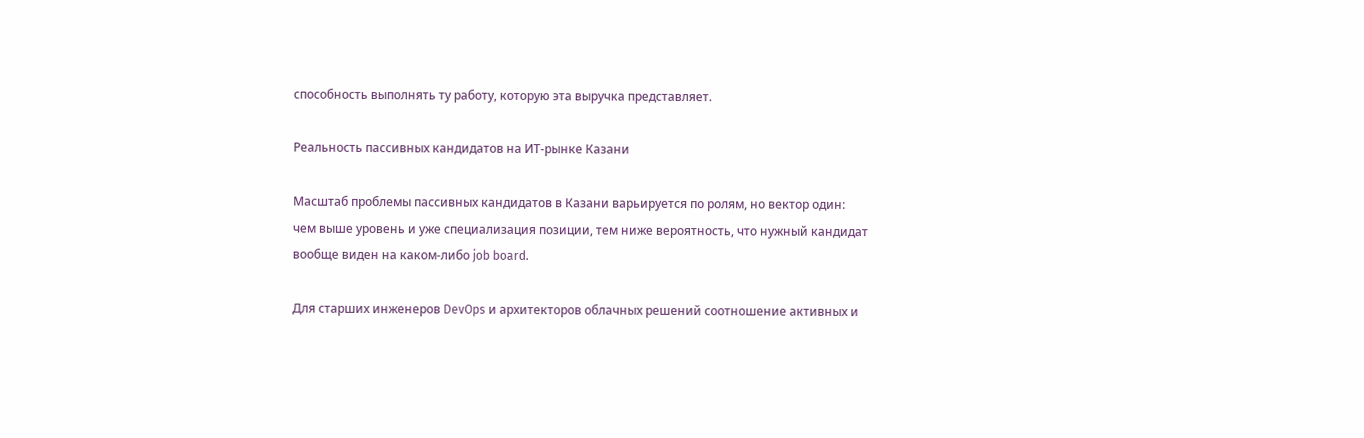способность выполнять ту работу, которую эта выручка представляет.

Реальность пассивных кандидатов на ИТ-рынке Казани

Масштаб проблемы пассивных кандидатов в Казани варьируется по ролям, но вектор один: чем выше уровень и уже специализация позиции, тем ниже вероятность, что нужный кандидат вообще виден на каком-либо job board.

Для старших инженеров DevOps и архитекторов облачных решений соотношение активных и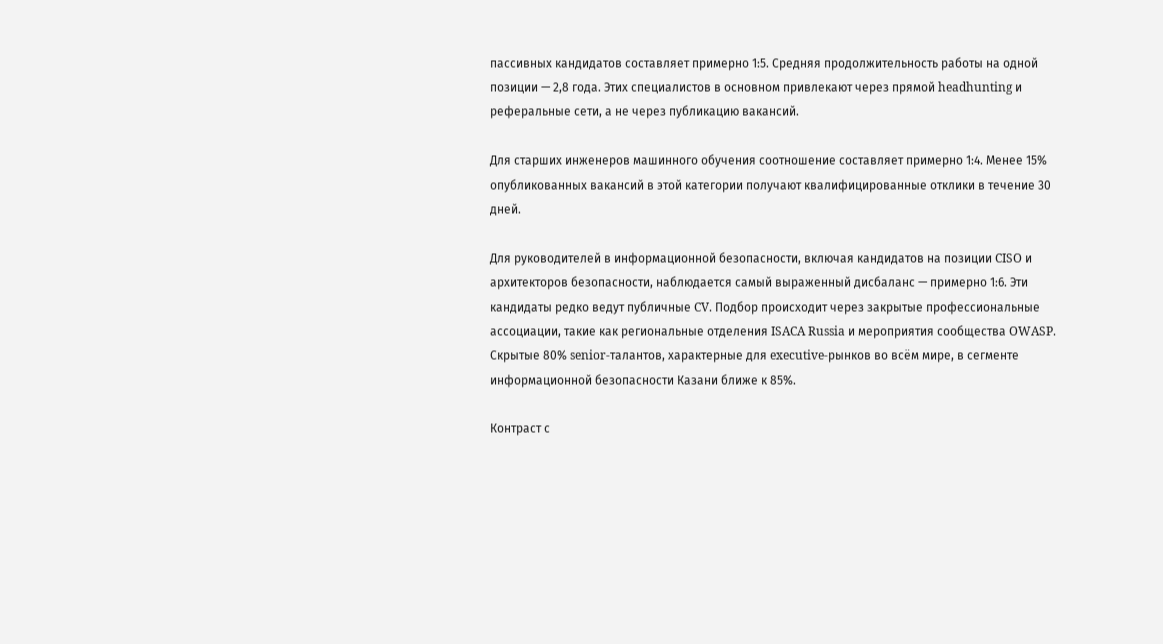пассивных кандидатов составляет примерно 1:5. Средняя продолжительность работы на одной позиции — 2,8 года. Этих специалистов в основном привлекают через прямой headhunting и реферальные сети, а не через публикацию вакансий.

Для старших инженеров машинного обучения соотношение составляет примерно 1:4. Менее 15% опубликованных вакансий в этой категории получают квалифицированные отклики в течение 30 дней.

Для руководителей в информационной безопасности, включая кандидатов на позиции CISO и архитекторов безопасности, наблюдается самый выраженный дисбаланс — примерно 1:6. Эти кандидаты редко ведут публичные CV. Подбор происходит через закрытые профессиональные ассоциации, такие как региональные отделения ISACA Russia и мероприятия сообщества OWASP. Скрытые 80% senior-талантов, характерные для executive-рынков во всём мире, в сегменте информационной безопасности Казани ближе к 85%.

Контраст с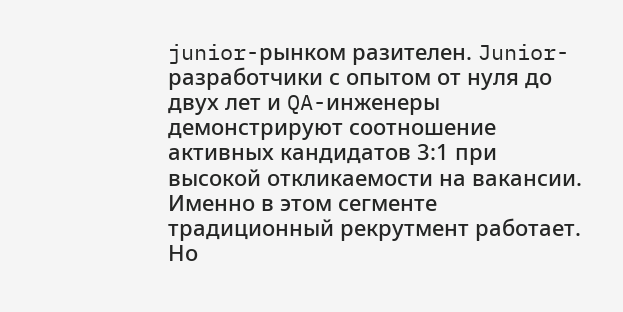junior-рынком разителен. Junior-разработчики с опытом от нуля до двух лет и QA-инженеры демонстрируют соотношение активных кандидатов 3:1 при высокой откликаемости на вакансии. Именно в этом сегменте традиционный рекрутмент работает. Но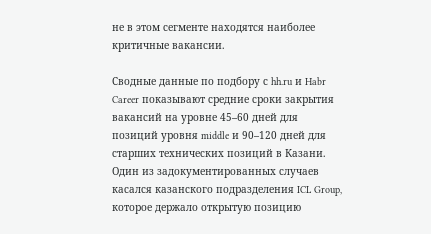не в этом сегменте находятся наиболее критичные вакансии.

Сводные данные по подбору с hh.ru и Habr Career показывают средние сроки закрытия вакансий на уровне 45–60 дней для позиций уровня middle и 90–120 дней для старших технических позиций в Казани. Один из задокументированных случаев касался казанского подразделения ICL Group, которое держало открытую позицию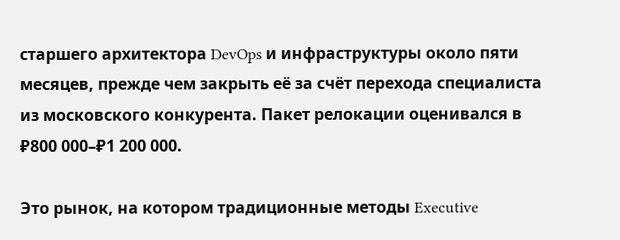старшего архитектора DevOps и инфраструктуры около пяти месяцев, прежде чем закрыть её за счёт перехода специалиста из московского конкурента. Пакет релокации оценивался в ₽800 000–₽1 200 000.

Это рынок, на котором традиционные методы Executive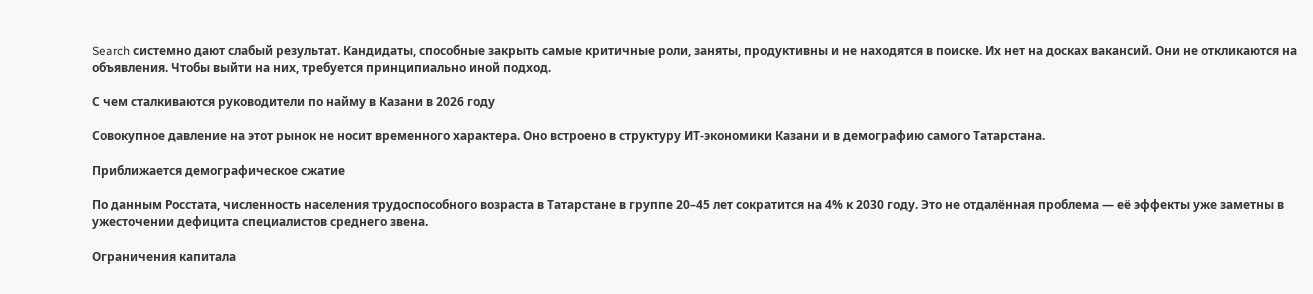Search системно дают слабый результат. Кандидаты, способные закрыть самые критичные роли, заняты, продуктивны и не находятся в поиске. Их нет на досках вакансий. Они не откликаются на объявления. Чтобы выйти на них, требуется принципиально иной подход.

С чем сталкиваются руководители по найму в Казани в 2026 году

Совокупное давление на этот рынок не носит временного характера. Оно встроено в структуру ИТ-экономики Казани и в демографию самого Татарстана.

Приближается демографическое сжатие

По данным Росстата, численность населения трудоспособного возраста в Татарстане в группе 20–45 лет сократится на 4% к 2030 году. Это не отдалённая проблема — её эффекты уже заметны в ужесточении дефицита специалистов среднего звена.

Ограничения капитала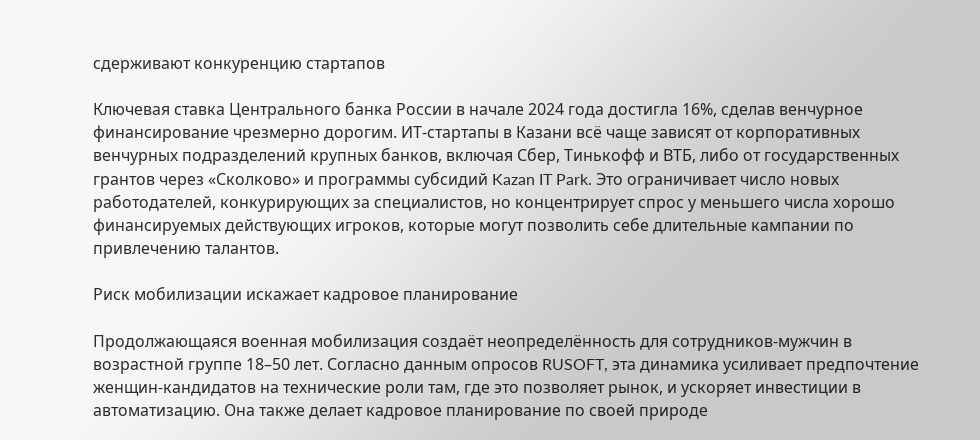сдерживают конкуренцию стартапов

Ключевая ставка Центрального банка России в начале 2024 года достигла 16%, сделав венчурное финансирование чрезмерно дорогим. ИТ-стартапы в Казани всё чаще зависят от корпоративных венчурных подразделений крупных банков, включая Сбер, Тинькофф и ВТБ, либо от государственных грантов через «Сколково» и программы субсидий Kazan IT Park. Это ограничивает число новых работодателей, конкурирующих за специалистов, но концентрирует спрос у меньшего числа хорошо финансируемых действующих игроков, которые могут позволить себе длительные кампании по привлечению талантов.

Риск мобилизации искажает кадровое планирование

Продолжающаяся военная мобилизация создаёт неопределённость для сотрудников-мужчин в возрастной группе 18–50 лет. Согласно данным опросов RUSOFT, эта динамика усиливает предпочтение женщин-кандидатов на технические роли там, где это позволяет рынок, и ускоряет инвестиции в автоматизацию. Она также делает кадровое планирование по своей природе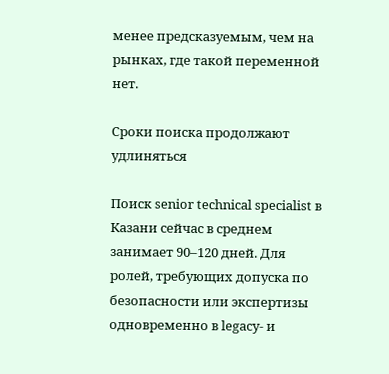менее предсказуемым, чем на рынках, где такой переменной нет.

Сроки поиска продолжают удлиняться

Поиск senior technical specialist в Казани сейчас в среднем занимает 90–120 дней. Для ролей, требующих допуска по безопасности или экспертизы одновременно в legacy- и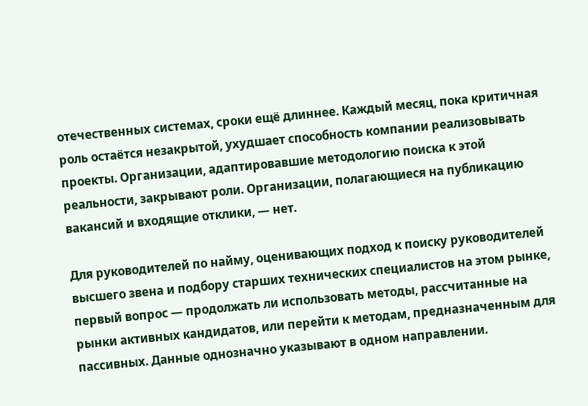отечественных системах, сроки ещё длиннее. Каждый месяц, пока критичная роль остаётся незакрытой, ухудшает способность компании реализовывать проекты. Организации, адаптировавшие методологию поиска к этой реальности, закрывают роли. Организации, полагающиеся на публикацию вакансий и входящие отклики, — нет.

Для руководителей по найму, оценивающих подход к поиску руководителей высшего звена и подбору старших технических специалистов на этом рынке, первый вопрос — продолжать ли использовать методы, рассчитанные на рынки активных кандидатов, или перейти к методам, предназначенным для пассивных. Данные однозначно указывают в одном направлении.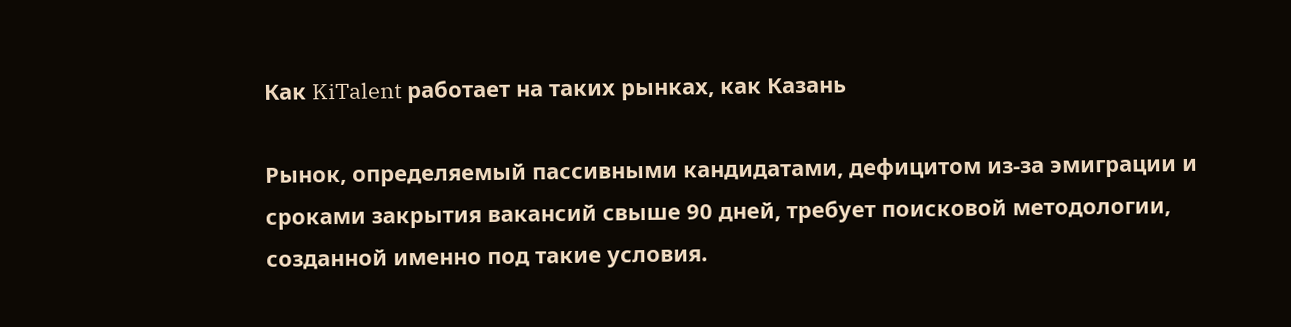Как KiTalent работает на таких рынках, как Казань

Рынок, определяемый пассивными кандидатами, дефицитом из-за эмиграции и сроками закрытия вакансий свыше 90 дней, требует поисковой методологии, созданной именно под такие условия.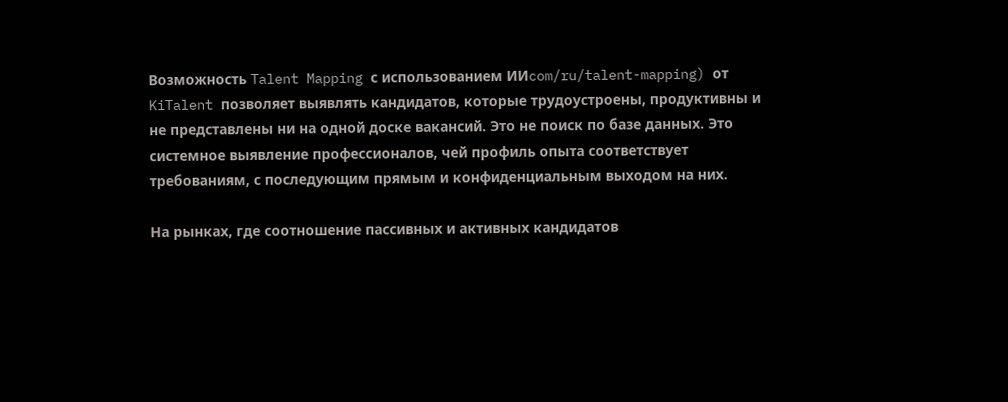Возможность Talent Mapping с использованием ИИcom/ru/talent-mapping) от KiTalent позволяет выявлять кандидатов, которые трудоустроены, продуктивны и не представлены ни на одной доске вакансий. Это не поиск по базе данных. Это системное выявление профессионалов, чей профиль опыта соответствует требованиям, с последующим прямым и конфиденциальным выходом на них.

На рынках, где соотношение пассивных и активных кандидатов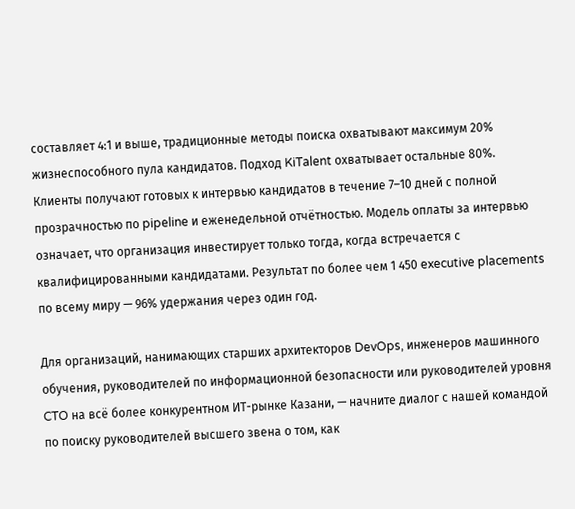составляет 4:1 и выше, традиционные методы поиска охватывают максимум 20% жизнеспособного пула кандидатов. Подход KiTalent охватывает остальные 80%. Клиенты получают готовых к интервью кандидатов в течение 7–10 дней с полной прозрачностью по pipeline и еженедельной отчётностью. Модель оплаты за интервью означает, что организация инвестирует только тогда, когда встречается с квалифицированными кандидатами. Результат по более чем 1 450 executive placements по всему миру — 96% удержания через один год.

Для организаций, нанимающих старших архитекторов DevOps, инженеров машинного обучения, руководителей по информационной безопасности или руководителей уровня CTO на всё более конкурентном ИТ-рынке Казани, — начните диалог с нашей командой по поиску руководителей высшего звена о том, как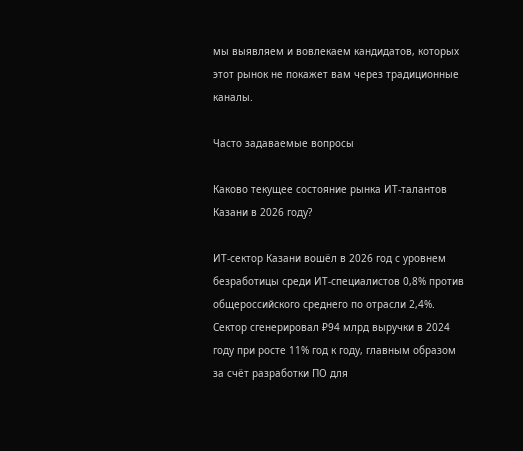мы выявляем и вовлекаем кандидатов, которых этот рынок не покажет вам через традиционные каналы.

Часто задаваемые вопросы

Каково текущее состояние рынка ИТ-талантов Казани в 2026 году?

ИТ-сектор Казани вошёл в 2026 год с уровнем безработицы среди ИТ-специалистов 0,8% против общероссийского среднего по отрасли 2,4%. Сектор сгенерировал ₽94 млрд выручки в 2024 году при росте 11% год к году, главным образом за счёт разработки ПО для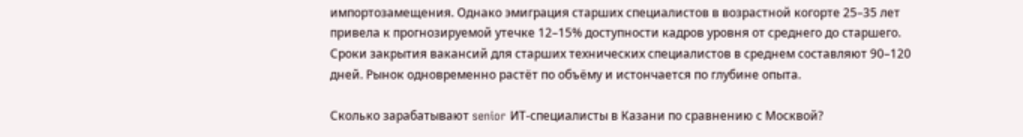импортозамещения. Однако эмиграция старших специалистов в возрастной когорте 25–35 лет привела к прогнозируемой утечке 12–15% доступности кадров уровня от среднего до старшего. Сроки закрытия вакансий для старших технических специалистов в среднем составляют 90–120 дней. Рынок одновременно растёт по объёму и истончается по глубине опыта.

Сколько зарабатывают senior ИТ-специалисты в Казани по сравнению с Москвой?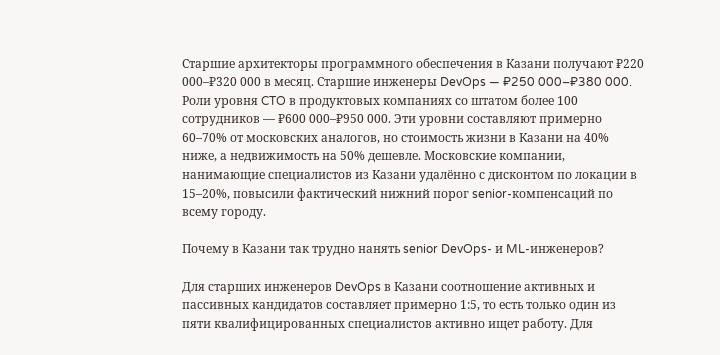Старшие архитекторы программного обеспечения в Казани получают ₽220 000–₽320 000 в месяц. Старшие инженеры DevOps — ₽250 000–₽380 000. Роли уровня CTO в продуктовых компаниях со штатом более 100 сотрудников — ₽600 000–₽950 000. Эти уровни составляют примерно 60–70% от московских аналогов, но стоимость жизни в Казани на 40% ниже, а недвижимость на 50% дешевле. Московские компании, нанимающие специалистов из Казани удалённо с дисконтом по локации в 15–20%, повысили фактический нижний порог senior-компенсаций по всему городу.

Почему в Казани так трудно нанять senior DevOps- и ML-инженеров?

Для старших инженеров DevOps в Казани соотношение активных и пассивных кандидатов составляет примерно 1:5, то есть только один из пяти квалифицированных специалистов активно ищет работу. Для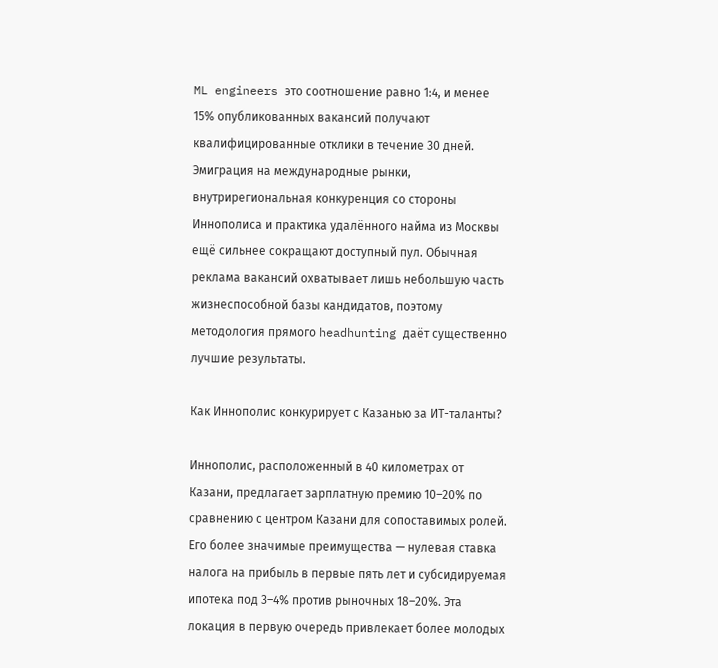ML engineers это соотношение равно 1:4, и менее 15% опубликованных вакансий получают квалифицированные отклики в течение 30 дней. Эмиграция на международные рынки, внутрирегиональная конкуренция со стороны Иннополиса и практика удалённого найма из Москвы ещё сильнее сокращают доступный пул. Обычная реклама вакансий охватывает лишь небольшую часть жизнеспособной базы кандидатов, поэтому методология прямого headhunting даёт существенно лучшие результаты.

Как Иннополис конкурирует с Казанью за ИТ-таланты?

Иннополис, расположенный в 40 километрах от Казани, предлагает зарплатную премию 10–20% по сравнению с центром Казани для сопоставимых ролей. Его более значимые преимущества — нулевая ставка налога на прибыль в первые пять лет и субсидируемая ипотека под 3–4% против рыночных 18–20%. Эта локация в первую очередь привлекает более молодых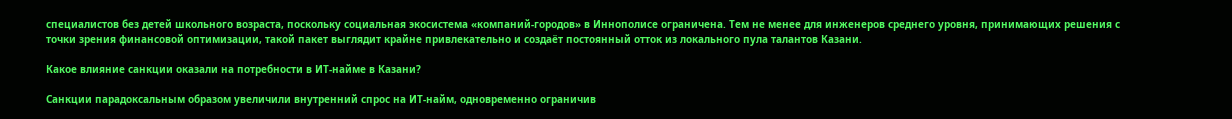специалистов без детей школьного возраста, поскольку социальная экосистема «компаний-городов» в Иннополисе ограничена. Тем не менее для инженеров среднего уровня, принимающих решения с точки зрения финансовой оптимизации, такой пакет выглядит крайне привлекательно и создаёт постоянный отток из локального пула талантов Казани.

Какое влияние санкции оказали на потребности в ИТ-найме в Казани?

Санкции парадоксальным образом увеличили внутренний спрос на ИТ-найм, одновременно ограничив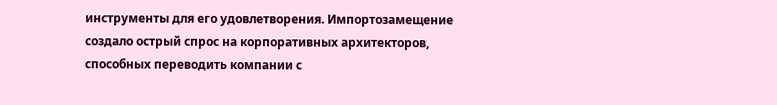инструменты для его удовлетворения. Импортозамещение создало острый спрос на корпоративных архитекторов, способных переводить компании с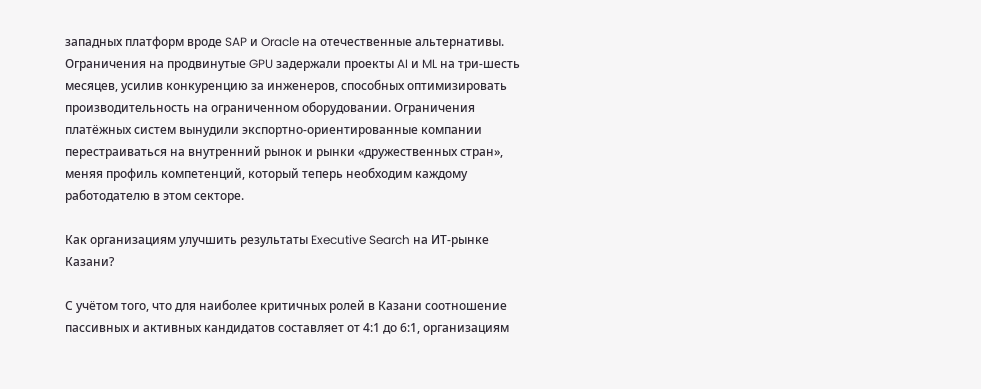западных платформ вроде SAP и Oracle на отечественные альтернативы. Ограничения на продвинутые GPU задержали проекты AI и ML на три-шесть месяцев, усилив конкуренцию за инженеров, способных оптимизировать производительность на ограниченном оборудовании. Ограничения платёжных систем вынудили экспортно-ориентированные компании перестраиваться на внутренний рынок и рынки «дружественных стран», меняя профиль компетенций, который теперь необходим каждому работодателю в этом секторе.

Как организациям улучшить результаты Executive Search на ИТ-рынке Казани?

С учётом того, что для наиболее критичных ролей в Казани соотношение пассивных и активных кандидатов составляет от 4:1 до 6:1, организациям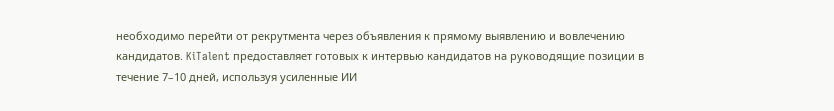необходимо перейти от рекрутмента через объявления к прямому выявлению и вовлечению кандидатов. KiTalent предоставляет готовых к интервью кандидатов на руководящие позиции в течение 7–10 дней, используя усиленные ИИ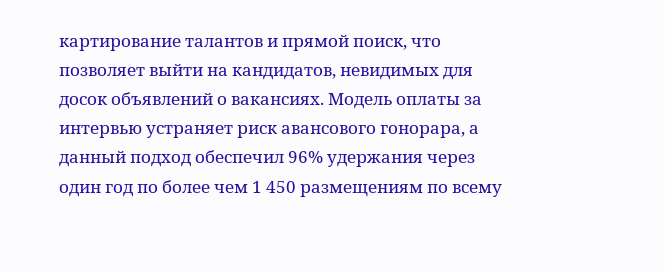картирование талантов и прямой поиск, что позволяет выйти на кандидатов, невидимых для досок объявлений о вакансиях. Модель оплаты за интервью устраняет риск авансового гонорара, а данный подход обеспечил 96% удержания через один год по более чем 1 450 размещениям по всему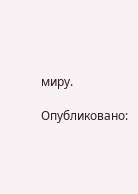миру.

Опубликовано: